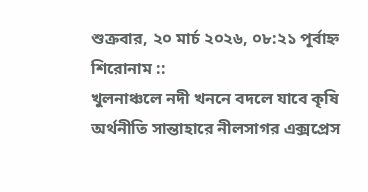শুক্রবার, ২০ মার্চ ২০২৬, ০৮:২১ পূর্বাহ্ন
শিরোনাম ::
খুলনাঞ্চলে নদী খননে বদলে যাবে কৃষি অর্থনীতি সান্তাহারে নীলসাগর এক্সপ্রেস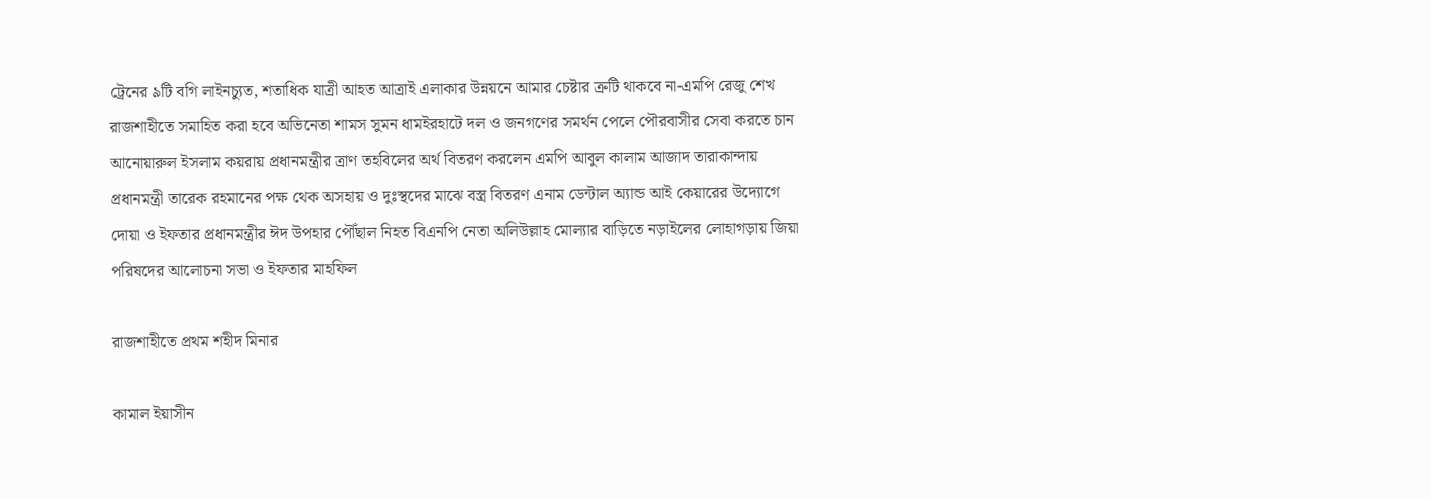ট্রেনের ৯টি বগি লাইনচ্যুত, শতাধিক যাত্রী আহত আত্রাই এলাকার উন্নয়নে আমার চেষ্টার ত্রুটি থাকবে না-এমপি রেজু শেখ রাজশাহীতে সমাহিত করা হবে অভিনেতা শামস সুমন ধামইরহাটে দল ও জনগণের সমর্থন পেলে পৌরবাসীর সেবা করতে চান আনোয়ারুল ইসলাম কয়রায় প্রধানমন্ত্রীর ত্রাণ তহবিলের অর্থ বিতরণ করলেন এমপি আবুল কালাম আজাদ তারাকান্দায় প্রধানমন্ত্রী তারেক রহমানের পক্ষ থেক অসহায় ও দুঃস্থদের মাঝে বস্ত্র বিতরণ এনাম ডেন্টাল অ্যান্ড আই কেয়ারের উদ্যোগে দোয়া ও ইফতার প্রধানমন্ত্রীর ঈদ উপহার পৌঁছাল নিহত বিএনপি নেতা অলিউল্লাহ মোল্যার বাড়িতে নড়াইলের লোহাগড়ায় জিয়া পরিষদের আলোচনা সভা ও ইফতার মাহফিল

রাজশাহীতে প্রথম শহীদ মিনার

কামাল ইয়াসীন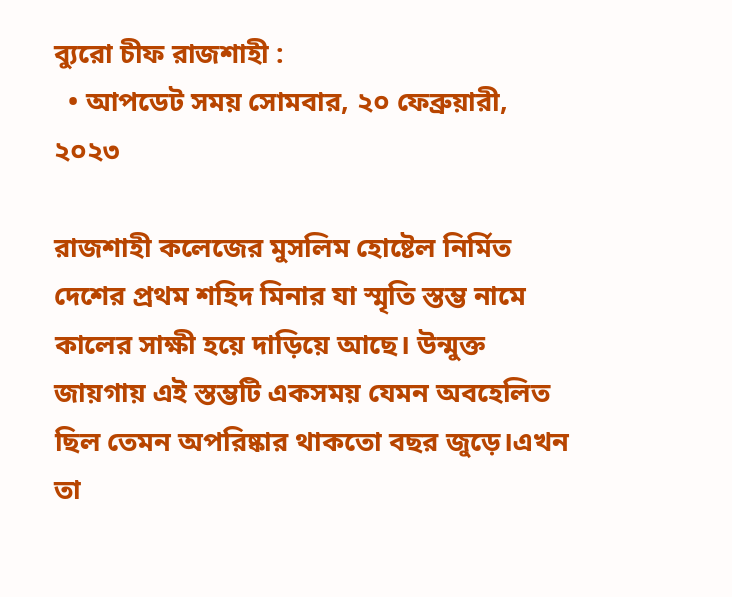ব্যুরো চীফ রাজশাহী :
  • আপডেট সময় সোমবার, ২০ ফেব্রুয়ারী, ২০২৩

রাজশাহী কলেজের মুসলিম হোষ্টেল নির্মিত দেশের প্রথম শহিদ মিনার যা স্মৃতি স্তম্ভ নামে কালের সাক্ষী হয়ে দাড়িয়ে আছে। উন্মুক্ত জায়গায় এই স্তম্ভটি একসময় যেমন অবহেলিত ছিল তেমন অপরিষ্কার থাকতো বছর জুড়ে।এখন তা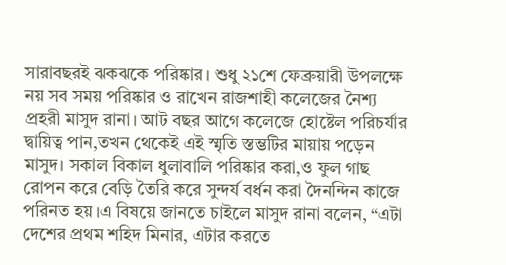সারাবছরই ঝকঝকে পরিষ্কার। শুধু ২১শে ফেব্রুয়ারী উপলক্ষে নয় সব সময় পরিষ্কার ও রাখেন রাজশাহী কলেজের নৈশ্য প্রহরী মাসুদ রানা। আট বছর আগে কলেজে হোষ্টেল পরিচর্যার দ্বায়িত্ব পান,তখন থেকেই এই স্মৃতি স্তম্ভটির মায়ায় পড়েন মাসুদ। সকাল বিকাল ধুলাবালি পরিষ্কার করা,ও ফুল গাছ রোপন করে বেড়ি তৈরি করে সুন্দর্য বর্ধন করা দৈনন্দিন কাজে পরিনত হয়।এ বিষয়ে জানতে চাইলে মাসুদ রানা বলেন, “এটা দেশের প্রথম শহিদ মিনার, এটার করতে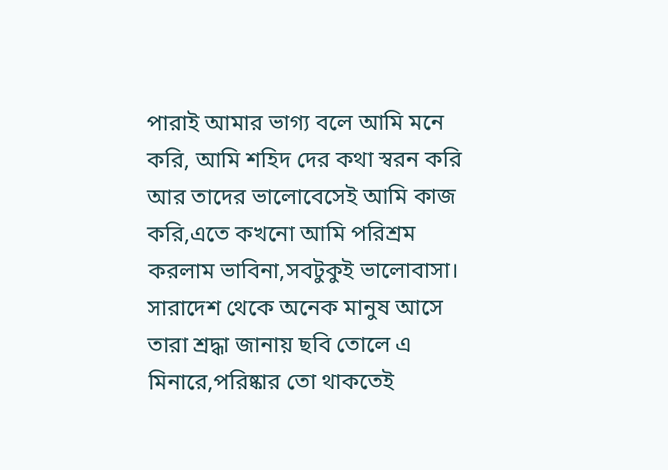পারাই আমার ভাগ্য বলে আমি মনে করি, আমি শহিদ দের কথা স্বরন করি আর তাদের ভালোবেসেই আমি কাজ করি,এতে কখনো আমি পরিশ্রম করলাম ভাবিনা,সবটুকুই ভালোবাসা। সারাদেশ থেকে অনেক মানুষ আসে তারা শ্রদ্ধা জানায় ছবি তোলে এ মিনারে,পরিষ্কার তো থাকতেই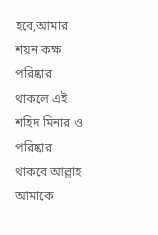হবে,আমার শয়ন কক্ষ পরিষ্কার থাকলে এই শহিদ মিনার ও পরিষ্কার থাকবে আল্লাহ আমাকে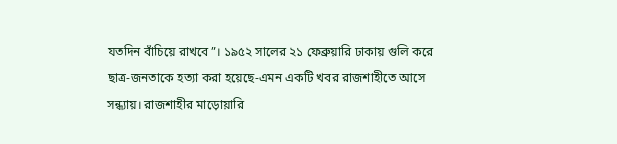যতদিন বাঁচিয়ে রাখবে”। ১৯৫২ সালের ২১ ফেব্রুয়ারি ঢাকায় গুলি করে ছাত্র-জনতাকে হত্যা করা হয়েছে-এমন একটি খবর রাজশাহীতে আসে সন্ধ্যায়। রাজশাহীর মাড়োয়ারি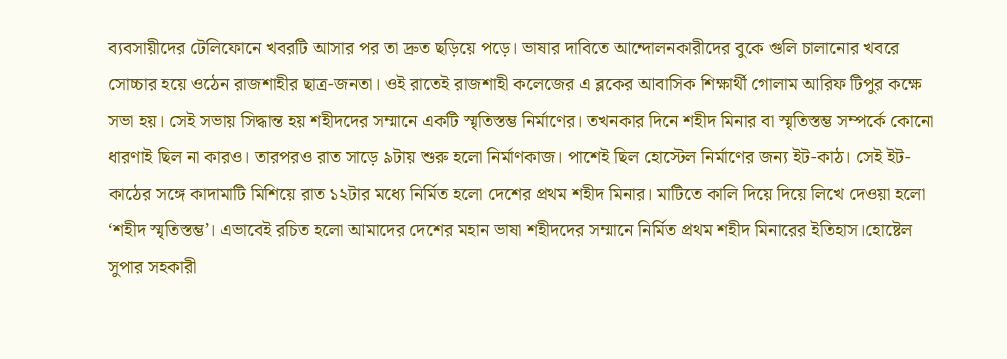ব্যবসায়ীদের টেলিফোনে খবরটি আসার পর তা দ্রুত ছড়িয়ে পড়ে। ভাষার দাবিতে আন্দোলনকারীদের বুকে গুলি চালানোর খবরে সোচ্চার হয়ে ওঠেন রাজশাহীর ছাত্র-জনতা। ওই রাতেই রাজশাহী কলেজের এ ব্লকের আবাসিক শিক্ষার্থী গোলাম আরিফ টিপুর কক্ষে সভা হয়। সেই সভায় সিদ্ধান্ত হয় শহীদদের সম্মানে একটি স্মৃতিস্তম্ভ নির্মাণের। তখনকার দিনে শহীদ মিনার বা স্মৃতিস্তম্ভ সম্পর্কে কোনো ধারণাই ছিল না কারও। তারপরও রাত সাড়ে ৯টায় শুরু হলো নির্মাণকাজ। পাশেই ছিল হোস্টেল নির্মাণের জন্য ইট-কাঠ। সেই ইট-কাঠের সঙ্গে কাদামাটি মিশিয়ে রাত ১২টার মধ্যে নির্মিত হলো দেশের প্রথম শহীদ মিনার। মাটিতে কালি দিয়ে দিয়ে লিখে দেওয়া হলো ‘শহীদ স্মৃতিস্তম্ভ’। এভাবেই রচিত হলো আমাদের দেশের মহান ভাষা শহীদদের সম্মানে নির্মিত প্রথম শহীদ মিনারের ইতিহাস।হোষ্টেল সুপার সহকারী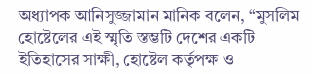অধ্যাপক আনিসুজ্জামান মানিক বলেন, “মুসলিম হোষ্টেলের এই স্মৃতি স্তম্ভটি দেশের একটি ইতিহাসের সাক্ষী, হোষ্টেল কর্তৃপক্ষ ও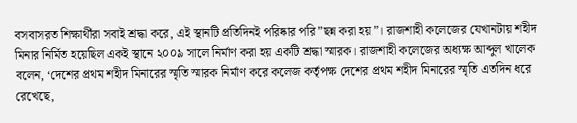বসবাসরত শিক্ষার্থীরা সবাই শ্রদ্ধা করে, এই স্থানটি প্রতিদিনই পরিষ্কার পরি”ছন্ন করা হয়”। রাজশাহী কলেজের যেখানটায় শহীদ মিনার নির্মিত হয়েছিল একই স্থানে ২০০৯ সালে নির্মাণ করা হয় একটি শ্রদ্ধা স্মারক। রাজশাহী কলেজের অধ্যক্ষ আব্দুল খালেক বলেন, ‘দেশের প্রথম শহীদ মিনারের স্মৃতি স্মারক নির্মাণ করে কলেজ কর্তৃপক্ষ দেশের প্রথম শহীদ মিনারের স্মৃতি এতদিন ধরে রেখেছে,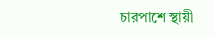চারপাশে স্থায়ী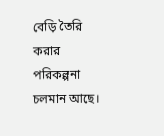বেড়ি তৈরি করার পরিকল্পনা চলমান আছে।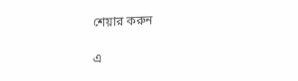শেয়ার করুন

এ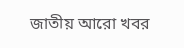জাতীয় আরো খবর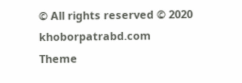© All rights reserved © 2020 khoborpatrabd.com
Theme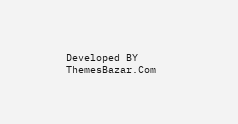Developed BY ThemesBazar.Com